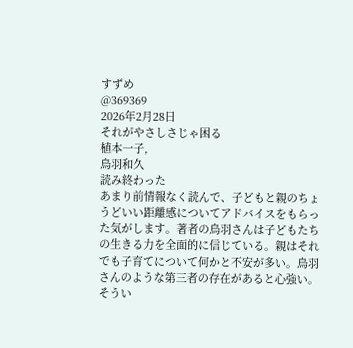すずめ
@369369
2026年2月28日
それがやさしさじゃ困る
植本一子,
鳥羽和久
読み終わった
あまり前情報なく読んで、子どもと親のちょうどいい距離感についてアドバイスをもらった気がします。著者の鳥羽さんは子どもたちの生きる力を全面的に信じている。親はそれでも子育てについて何かと不安が多い。鳥羽さんのような第三者の存在があると心強い。そうい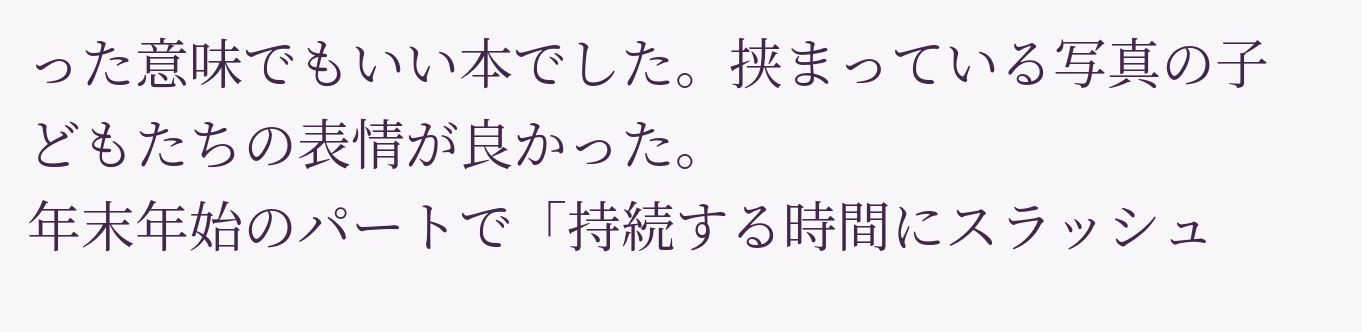った意味でもいい本でした。挟まっている写真の子どもたちの表情が良かった。
年末年始のパートで「持続する時間にスラッシュ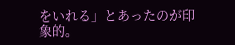をいれる」とあったのが印象的。